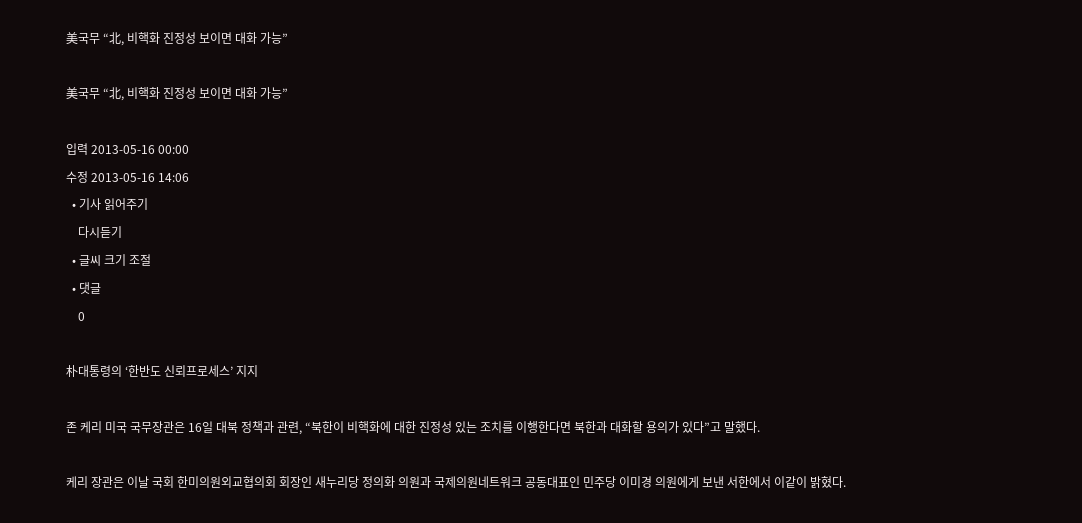美국무 “北, 비핵화 진정성 보이면 대화 가능”

美국무 “北, 비핵화 진정성 보이면 대화 가능”

입력 2013-05-16 00:00
수정 2013-05-16 14:06
  • 기사 읽어주기
    다시듣기
  • 글씨 크기 조절
  • 댓글
    0

朴대통령의 ‘한반도 신뢰프로세스’ 지지

존 케리 미국 국무장관은 16일 대북 정책과 관련, “북한이 비핵화에 대한 진정성 있는 조치를 이행한다면 북한과 대화할 용의가 있다”고 말했다.

케리 장관은 이날 국회 한미의원외교협의회 회장인 새누리당 정의화 의원과 국제의원네트워크 공동대표인 민주당 이미경 의원에게 보낸 서한에서 이같이 밝혔다.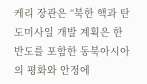케리 장관은 “북한 핵과 탄도미사일 개발 계획은 한반도를 포함한 동북아시아의 평화와 안정에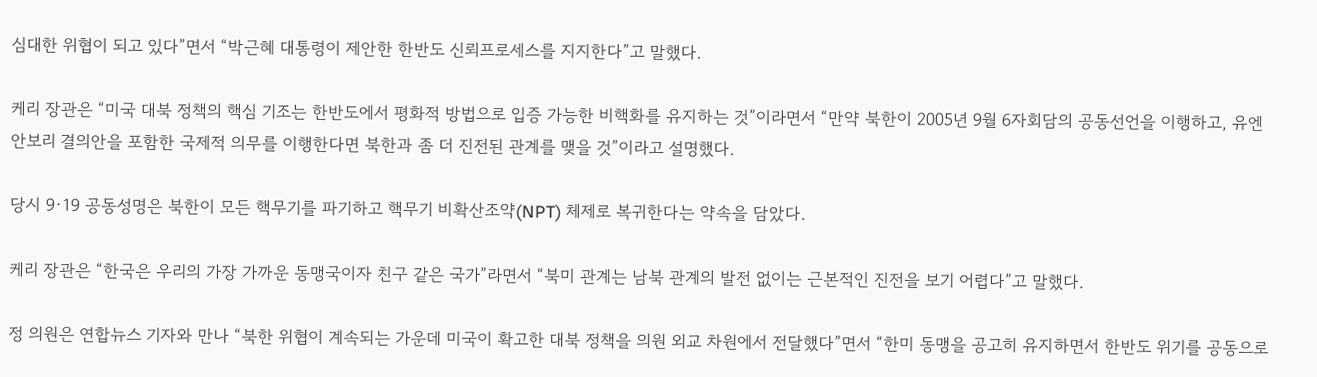심대한 위협이 되고 있다”면서 “박근혜 대통령이 제안한 한반도 신뢰프로세스를 지지한다”고 말했다.

케리 장관은 “미국 대북 정책의 핵심 기조는 한반도에서 평화적 방법으로 입증 가능한 비핵화를 유지하는 것”이라면서 “만약 북한이 2005년 9월 6자회담의 공동선언을 이행하고, 유엔 안보리 결의안을 포함한 국제적 의무를 이행한다면 북한과 좀 더 진전된 관계를 맺을 것”이라고 설명했다.

당시 9·19 공동성명은 북한이 모든 핵무기를 파기하고 핵무기 비확산조약(NPT) 체제로 복귀한다는 약속을 담았다.

케리 장관은 “한국은 우리의 가장 가까운 동맹국이자 친구 같은 국가”라면서 “북미 관계는 남북 관계의 발전 없이는 근본적인 진전을 보기 어렵다”고 말했다.

정 의원은 연합뉴스 기자와 만나 “북한 위협이 계속되는 가운데 미국이 확고한 대북 정책을 의원 외교 차원에서 전달했다”면서 “한미 동맹을 공고히 유지하면서 한반도 위기를 공동으로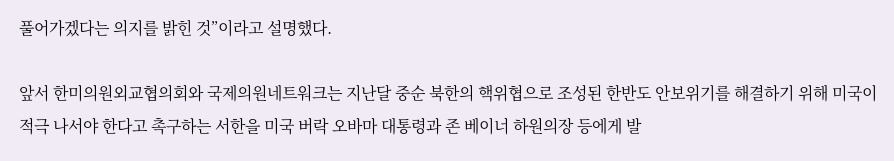풀어가겠다는 의지를 밝힌 것”이라고 설명했다.

앞서 한미의원외교협의회와 국제의원네트워크는 지난달 중순 북한의 핵위협으로 조성된 한반도 안보위기를 해결하기 위해 미국이 적극 나서야 한다고 촉구하는 서한을 미국 버락 오바마 대통령과 존 베이너 하원의장 등에게 발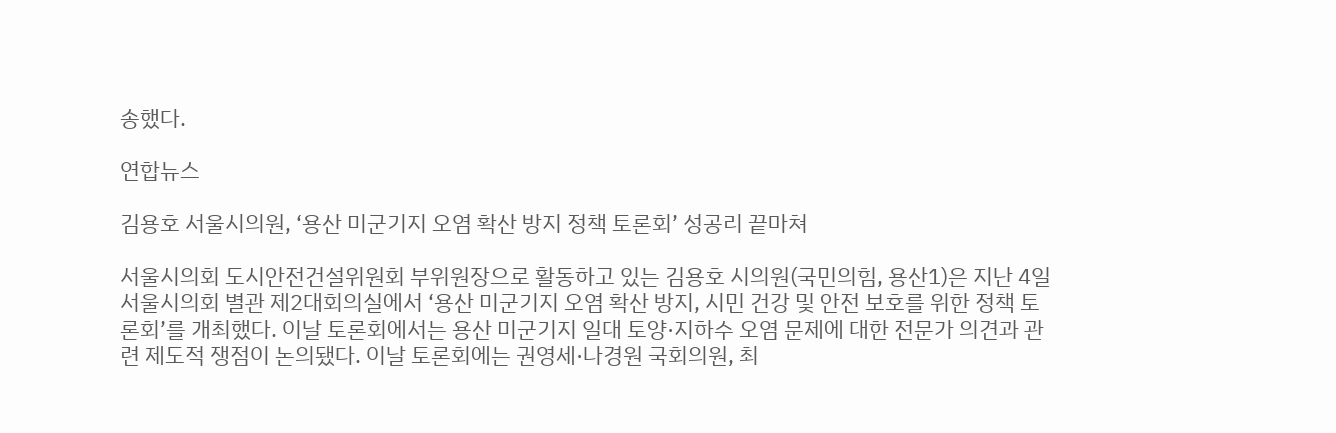송했다.

연합뉴스

김용호 서울시의원, ‘용산 미군기지 오염 확산 방지 정책 토론회’ 성공리 끝마쳐

서울시의회 도시안전건설위원회 부위원장으로 활동하고 있는 김용호 시의원(국민의힘, 용산1)은 지난 4일 서울시의회 별관 제2대회의실에서 ‘용산 미군기지 오염 확산 방지, 시민 건강 및 안전 보호를 위한 정책 토론회’를 개최했다. 이날 토론회에서는 용산 미군기지 일대 토양·지하수 오염 문제에 대한 전문가 의견과 관련 제도적 쟁점이 논의됐다. 이날 토론회에는 권영세·나경원 국회의원, 최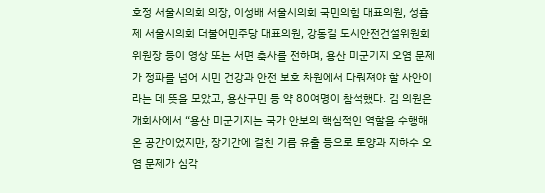호정 서울시의회 의장, 이성배 서울시의회 국민의힘 대표의원, 성흠제 서울시의회 더불어민주당 대표의원, 강동길 도시안전건설위원회 위원장 등이 영상 또는 서면 축사를 전하며, 용산 미군기지 오염 문제가 정파를 넘어 시민 건강과 안전 보호 차원에서 다뤄져야 할 사안이라는 데 뜻을 모았고, 용산구민 등 약 80여명이 참석했다. 김 의원은 개회사에서 “용산 미군기지는 국가 안보의 핵심적인 역할을 수행해 온 공간이었지만, 장기간에 걸친 기름 유출 등으로 토양과 지하수 오염 문제가 심각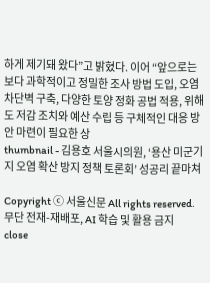하게 제기돼 왔다”고 밝혔다. 이어 “앞으로는 보다 과학적이고 정밀한 조사 방법 도입, 오염 차단벽 구축, 다양한 토양 정화 공법 적용, 위해도 저감 조치와 예산 수립 등 구체적인 대응 방안 마련이 필요한 상
thumbnail - 김용호 서울시의원, ‘용산 미군기지 오염 확산 방지 정책 토론회’ 성공리 끝마쳐

Copyright ⓒ 서울신문 All rights reserved. 무단 전재-재배포, AI 학습 및 활용 금지
close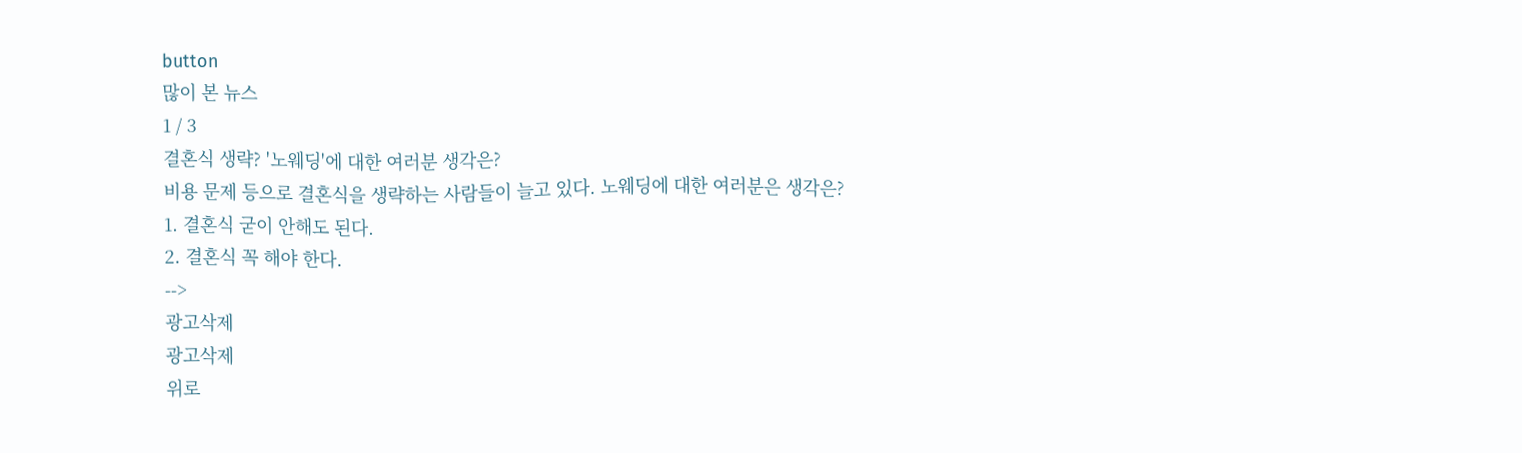button
많이 본 뉴스
1 / 3
결혼식 생략? '노웨딩'에 대한 여러분 생각은?
비용 문제 등으로 결혼식을 생략하는 사람들이 늘고 있다. 노웨딩에 대한 여러분은 생각은?
1. 결혼식 굳이 안해도 된다.
2. 결혼식 꼭 해야 한다.
-->
광고삭제
광고삭제
위로